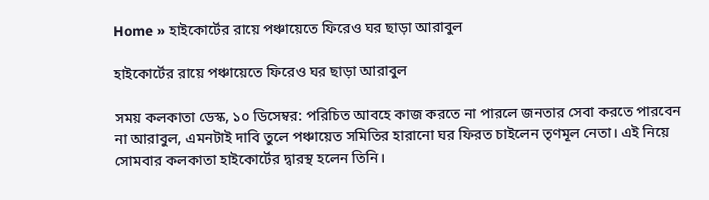Home » হাইকোর্টের রায়ে পঞ্চায়েতে ফিরেও ঘর ছাড়া আরাবুল

হাইকোর্টের রায়ে পঞ্চায়েতে ফিরেও ঘর ছাড়া আরাবুল

সময় কলকাতা ডেস্ক, ১০ ডিসেম্বর: পরিচিত আবহে কাজ করতে না পারলে জনতার সেবা করতে পারবেন না আরাবুল, এমনটাই দাবি তুলে পঞ্চায়েত সমিতির হারানো ঘর ফিরত চাইলেন তৃণমূল নেতা। এই নিয়ে সোমবার কলকাতা হাইকোর্টের দ্বারস্থ হলেন তিনি।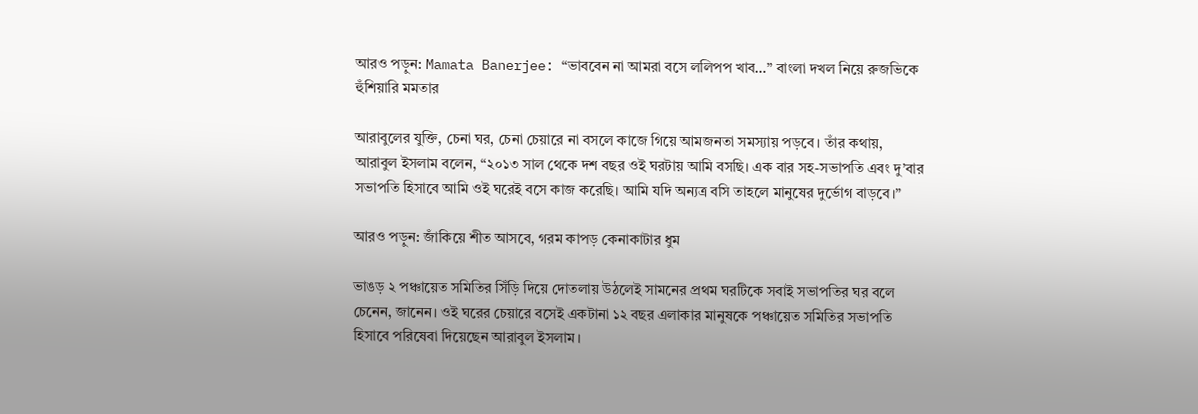আরও পড়ুন: Mamata Banerjee: “ভাববেন না আমরা বসে ললিপপ খাব…” বাংলা দখল নিয়ে রুজভিকে হুঁশিয়ারি মমতার

আরাবুলের যুক্তি, চেনা ঘর, চেনা চেয়ারে না বসলে কাজে গিয়ে আমজনতা সমস্যায় পড়বে। তাঁর কথায়, আরাবুল ইসলাম বলেন, “২০১৩ সাল থেকে দশ বছর ওই ঘরটায় আমি বসছি। এক বার সহ-সভাপতি এবং দু’বার সভাপতি হিসাবে আমি ওই ঘরেই বসে কাজ করেছি। আমি যদি অন্যত্র বসি তাহলে মানুষের দুর্ভোগ বাড়বে।”

আরও পড়ুন: জাঁকিয়ে শীত আসবে, গরম কাপড় কেনাকাটার ধুম

ভাঙড় ২ পঞ্চায়েত সমিতির সিঁড়ি দিয়ে দোতলায় উঠলেই সামনের প্রথম ঘরটিকে সবাই সভাপতির ঘর বলে চেনেন, জানেন। ওই ঘরের চেয়ারে বসেই একটানা ১২ বছর এলাকার মানুষকে পঞ্চায়েত সমিতির সভাপতি হিসাবে পরিষেবা দিয়েছেন আরাবুল ইসলাম।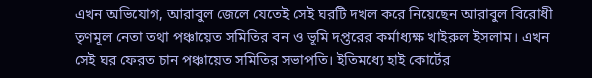এখন অভিযোগ, আরাবুল জেলে যেতেই সেই ঘরটি দখল করে নিয়েছেন আরাবুল বিরোধী তৃণমূল নেতা তথা পঞ্চায়েত সমিতির বন ও ভূমি দপ্তরের কর্মাধ্যক্ষ খাইরুল ইসলাম। এখন সেই ঘর ফেরত চান পঞ্চায়েত সমিতির সভাপতি। ইতিমধ্যে হাই কোর্টের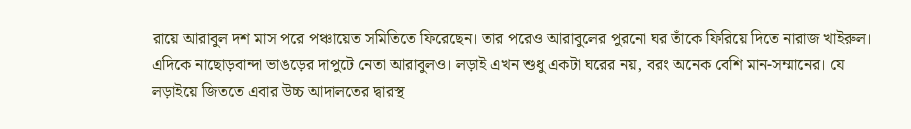রায়ে আরাবুল দশ মাস পরে পঞ্চায়েত সমিতিতে ফিরেছেন। তার পরেও আরাবুলের পুরনো ঘর তাঁকে ফিরিয়ে দিতে নারাজ খাইরুল। এদিকে নাছোড়বান্দা ভাঙড়ের দাপুটে নেতা আরাবুলও। লড়াই এখন শুধু একটা ঘরের নয়, বরং অনেক বেশি মান-সম্মানের। যে লড়াইয়ে জিততে এবার উচ্চ আদালতের দ্বারস্থ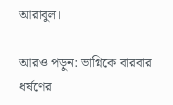আরাবুল।

আরও পড়ুন: ভাগ্নিকে বারবার ধর্ষণের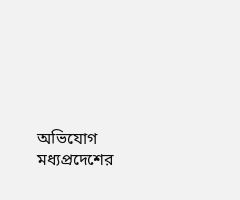অভিযোগ মধ্যপ্রদেশের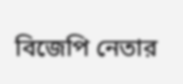বিজেপি নেতার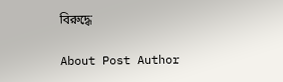বিরুদ্ধে

About Post Author